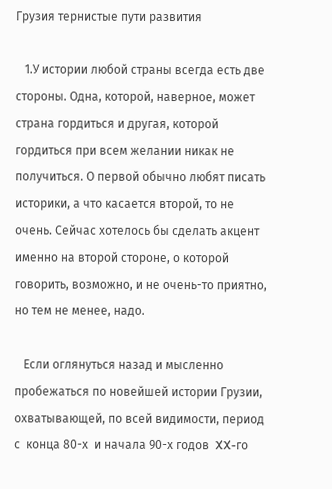Грузия тернистые пути развития

   1.У истории любой страны всегда есть две стороны. Одна, которой, наверное, может страна гордиться и другая, которой гордиться при всем желании никак не получиться. О первой обычно любят писать историки, а что касается второй, то не очень. Сейчас хотелось бы сделать акцент именно на второй стороне, о которой говорить, возможно, и не очень-то приятно, но тем не менее, надо.

   Если оглянуться назад и мысленно пробежаться по новейшей истории Грузии, охватывающей, по всей видимости, период с  конца 80-х  и начала 90-х годов  XX-го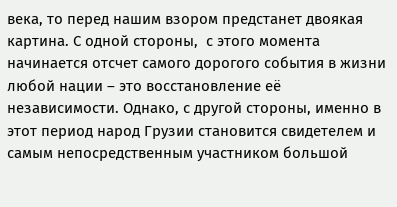века, то перед нашим взором предстанет двоякая картина. С одной стороны,  с этого момента начинается отсчет самого дорогого события в жизни любой нации – это восстановление её независимости. Однако, с другой стороны, именно в этот период народ Грузии становится свидетелем и самым непосредственным участником большой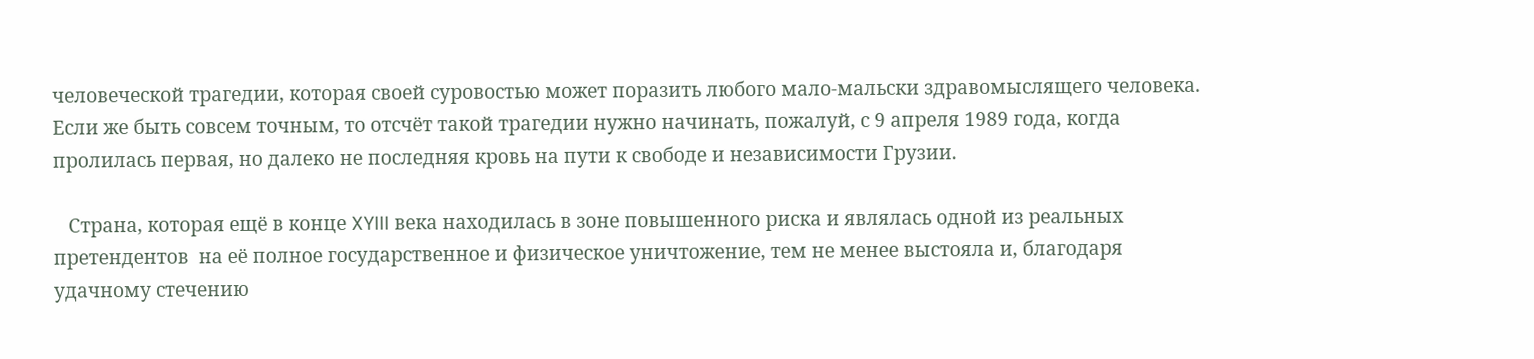человеческой трагедии, которая своей суровостью может поразить любого мало-мальски здравомыслящего человека. Если же быть совсем точным, то отсчёт такой трагедии нужно начинать, пожалуй, с 9 апреля 1989 года, когда пролилась первая, но далеко не последняя кровь на пути к свободе и независимости Грузии.

   Страна, которая ещё в конце XYIII века находилась в зоне повышенного риска и являлась одной из реальных претендентов  на её полное государственное и физическое уничтожение, тем не менее выстояла и, благодаря удачному стечению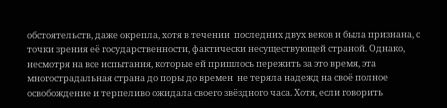обстоятельств, даже окрепла, хотя в течении  последних двух веков и была признана, с точки зрения её государственности, фактически несуществующей страной. Однако, несмотря на все испытания, которые ей пришлось пережить за это время, эта многострадальная страна до поры до времен  не теряла надежд на своё полное освобождение и терпеливо ожидала своего звёздного часа. Хотя, если говорить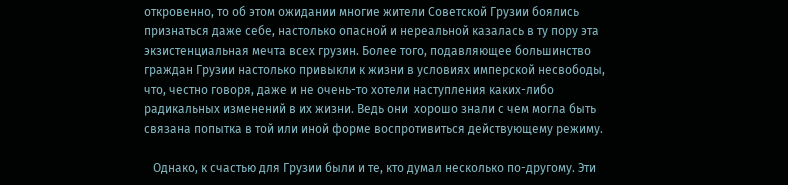откровенно, то об этом ожидании многие жители Советской Грузии боялись признаться даже себе, настолько опасной и нереальной казалась в ту пору эта экзистенциальная мечта всех грузин. Более того, подавляющее большинство граждан Грузии настолько привыкли к жизни в условиях имперской несвободы, что, честно говоря, даже и не очень-то хотели наступления каких-либо радикальных изменений в их жизни. Ведь они  хорошо знали с чем могла быть связана попытка в той или иной форме воспротивиться действующему режиму.

   Однако, к счастью для Грузии были и те, кто думал несколько по-другому. Эти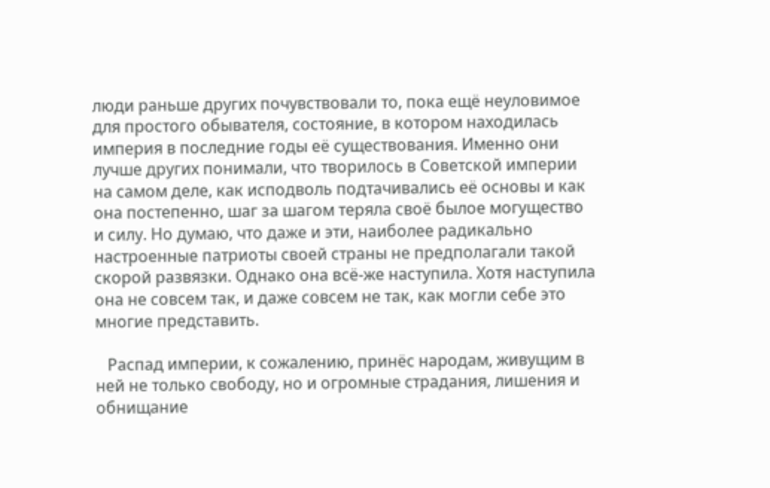люди раньше других почувствовали то, пока ещё неуловимое для простого обывателя, состояние, в котором находилась империя в последние годы её существования. Именно они лучше других понимали, что творилось в Советской империи на самом деле, как исподволь подтачивались её основы и как она постепенно, шаг за шагом теряла своё былое могущество и силу. Но думаю, что даже и эти, наиболее радикально настроенные патриоты своей страны не предполагали такой скорой развязки. Однако она всё-же наступила. Хотя наступила она не совсем так, и даже совсем не так, как могли себе это многие представить.

   Распад империи, к сожалению, принёс народам, живущим в ней не только свободу, но и огромные страдания, лишения и обнищание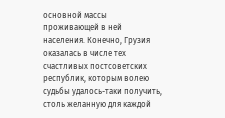основной массы проживающей в ней населения. Конечно, Грузия оказалась в числе тех счастливых постсоветских республик, которым волею судьбы удалось-таки получить, столь желанную для каждой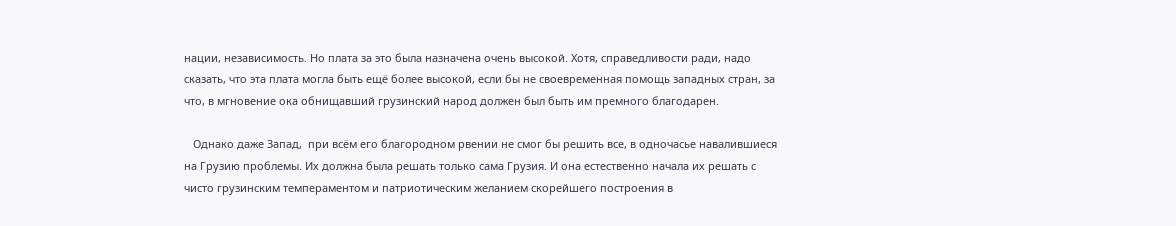нации, независимость. Но плата за это была назначена очень высокой. Хотя, справедливости ради, надо сказать, что эта плата могла быть ещё более высокой, если бы не своевременная помощь западных стран, за что, в мгновение ока обнищавший грузинский народ должен был быть им премного благодарен.

   Однако даже Запад,  при всём его благородном рвении не смог бы решить все, в одночасье навалившиеся на Грузию проблемы. Их должна была решать только сама Грузия. И она естественно начала их решать с чисто грузинским темпераментом и патриотическим желанием скорейшего построения в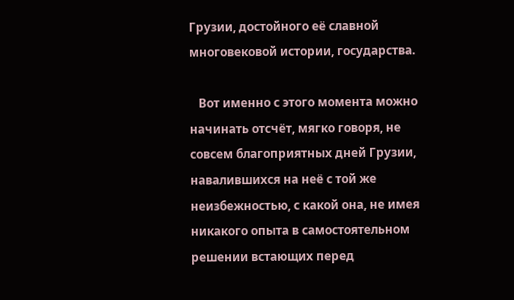Грузии, достойного её славной многовековой истории, государства.

   Вот именно с этого момента можно начинать отсчёт, мягко говоря, не совсем благоприятных дней Грузии, навалившихся на неё с той же неизбежностью, с какой она, не имея никакого опыта в самостоятельном решении встающих перед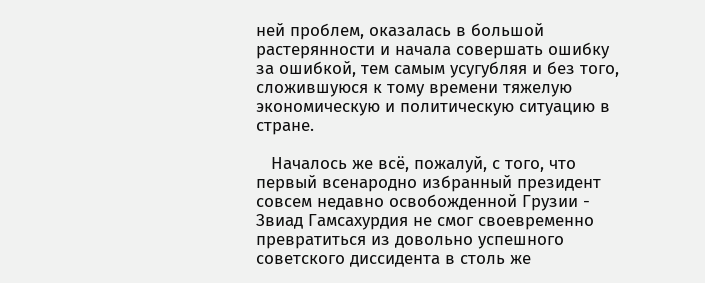ней проблем, оказалась в большой растерянности и начала совершать ошибку за ошибкой, тем самым усугубляя и без того, сложившуюся к тому времени тяжелую экономическую и политическую ситуацию в стране.

   Началось же всё, пожалуй, с того, что первый всенародно избранный президент совсем недавно освобожденной Грузии - Звиад Гамсахурдия не смог своевременно превратиться из довольно успешного советского диссидента в столь же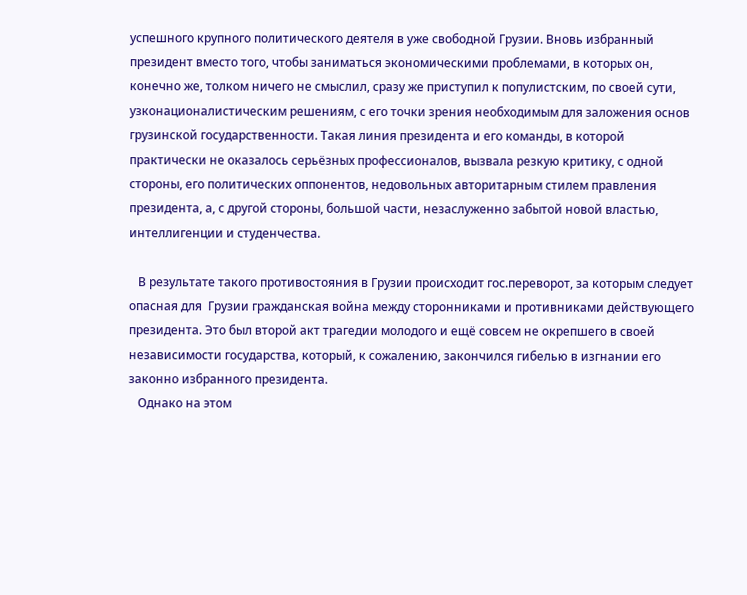успешного крупного политического деятеля в уже свободной Грузии. Вновь избранный президент вместо того, чтобы заниматься экономическими проблемами, в которых он, конечно же, толком ничего не смыслил, сразу же приступил к популистским, по своей сути, узконационалистическим решениям, с его точки зрения необходимым для заложения основ грузинской государственности. Такая линия президента и его команды, в которой практически не оказалось серьёзных профессионалов, вызвала резкую критику, с одной стороны, его политических оппонентов, недовольных авторитарным стилем правления президента, а, с другой стороны, большой части, незаслуженно забытой новой властью, интеллигенции и студенчества.

   В результате такого противостояния в Грузии происходит гос.переворот, за которым следует опасная для  Грузии гражданская война между сторонниками и противниками действующего президента. Это был второй акт трагедии молодого и ещё совсем не окрепшего в своей независимости государства, который, к сожалению, закончился гибелью в изгнании его законно избранного президента.
   Однако на этом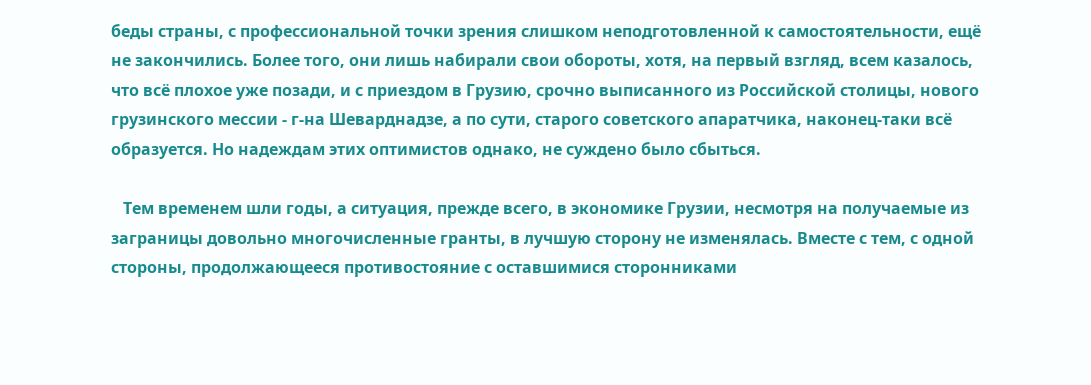беды страны, с профессиональной точки зрения слишком неподготовленной к самостоятельности, ещё не закончились. Более того, они лишь набирали свои обороты, хотя, на первый взгляд, всем казалось, что всё плохое уже позади, и с приездом в Грузию, срочно выписанного из Российской столицы, нового грузинского мессии - г-на Шеварднадзе, а по сути, старого советского апаратчика, наконец-таки всё образуется. Но надеждам этих оптимистов однако, не суждено было сбыться.

   Тем временем шли годы, а ситуация, прежде всего, в экономике Грузии, несмотря на получаемые из заграницы довольно многочисленные гранты, в лучшую сторону не изменялась. Вместе с тем, с одной стороны, продолжающееся противостояние с оставшимися сторонниками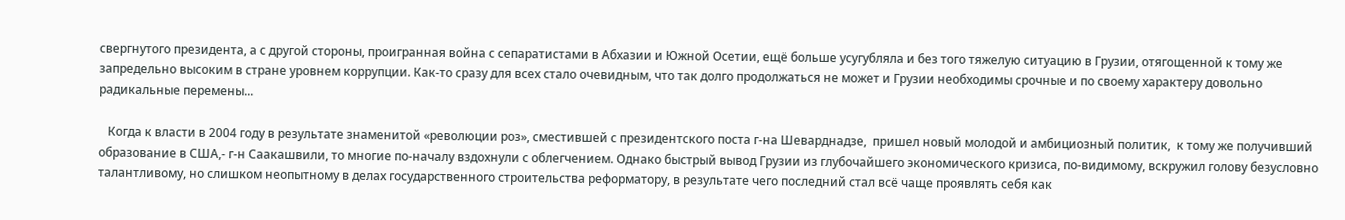свергнутого президента, а с другой стороны, проигранная война с сепаратистами в Абхазии и Южной Осетии, ещё больше усугубляла и без того тяжелую ситуацию в Грузии, отягощенной к тому же запредельно высоким в стране уровнем коррупции. Как-то сразу для всех стало очевидным, что так долго продолжаться не может и Грузии необходимы срочные и по своему характеру довольно радикальные перемены...

   Когда к власти в 2004 году в результате знаменитой «революции роз», сместившей с президентского поста г-на Шеварднадзе,  пришел новый молодой и амбициозный политик,  к тому же получивший образование в США,- г-н Саакашвили, то многие по-началу вздохнули с облегчением. Однако быстрый вывод Грузии из глубочайшего экономического кризиса, по-видимому, вскружил голову безусловно талантливому, но слишком неопытному в делах государственного строительства реформатору, в результате чего последний стал всё чаще проявлять себя как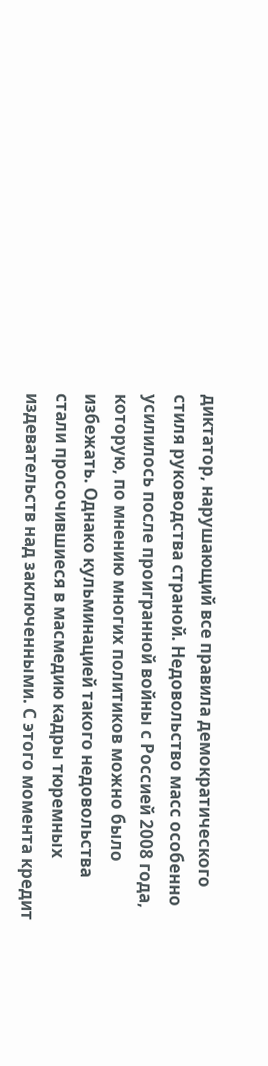диктатор, нарушающий все правила демократического стиля руководства страной. Недовольство масс особенно усилилось после проигранной войны с Россией 2008 года, которую, по мнению многих политиков можно было избежать. Однако кульминацией такого недовольства стали просочившиеся в масмедию кадры тюремных издевательств над заключенными. С этого момента кредит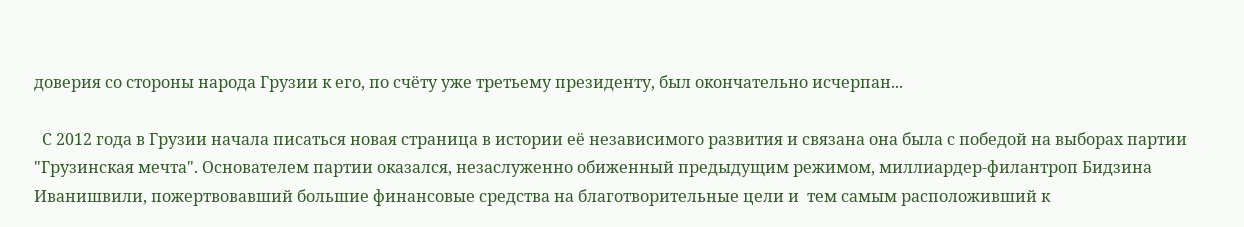доверия со стороны народа Грузии к его, по счёту уже третьему президенту, был окончательно исчерпан...

  С 2012 года в Грузии начала писаться новая страница в истории её независимого развития и связана она была с победой на выборах партии "Грузинская мечта". Основателем партии оказался, незаслуженно обиженный предыдущим режимом, миллиардер-филантроп Бидзина Иванишвили, пожертвовавший большие финансовые средства на благотворительные цели и  тем самым расположивший к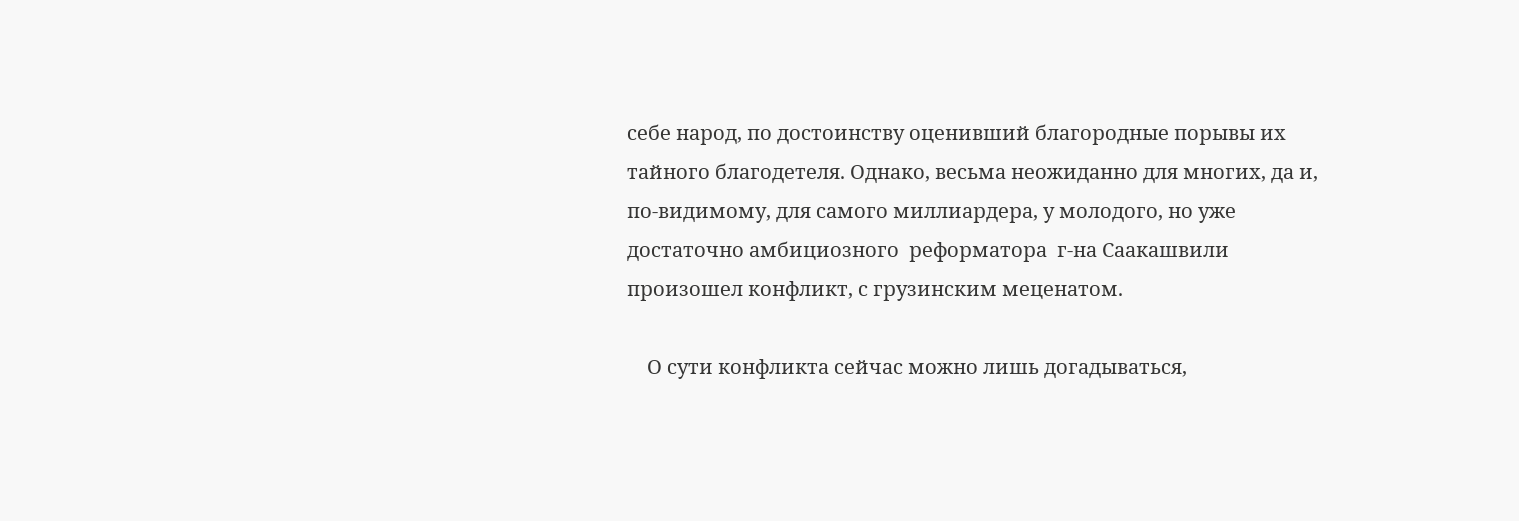себе народ, по достоинству оценивший благородные порывы их тайного благодетеля. Однако, весьма неожиданно для многих, да и, по-видимому, для самого миллиардера, у молодого, но уже достаточно амбициозного  реформатора  г-на Саакашвили  произошел конфликт, с грузинским меценатом.

    О сути конфликта сейчас можно лишь догадываться,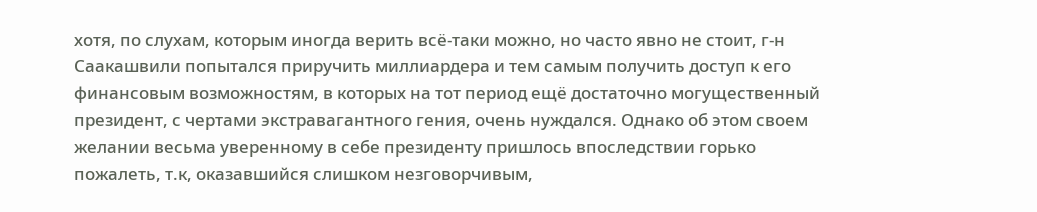хотя, по слухам, которым иногда верить всё-таки можно, но часто явно не стоит, г-н Саакашвили попытался приручить миллиардера и тем самым получить доступ к его финансовым возможностям, в которых на тот период ещё достаточно могущественный президент, с чертами экстравагантного гения, очень нуждался. Однако об этом своем желании весьма уверенному в себе президенту пришлось впоследствии горько пожалеть, т.к, оказавшийся слишком незговорчивым,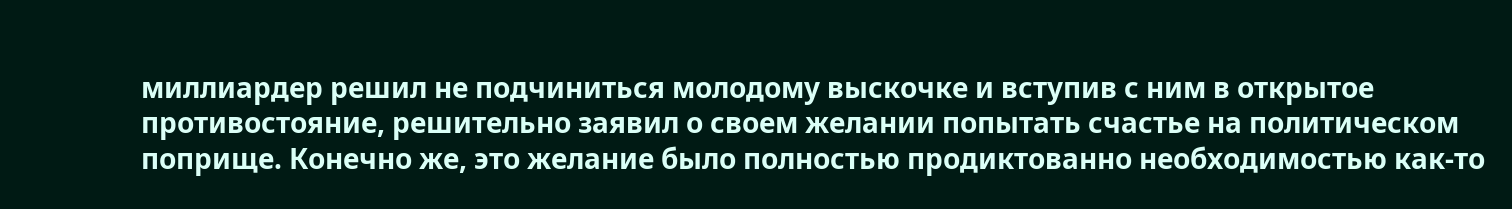миллиардер решил не подчиниться молодому выскочке и вступив с ним в открытое противостояние, решительно заявил о своем желании попытать счастье на политическом поприще. Конечно же, это желание было полностью продиктованно необходимостью как-то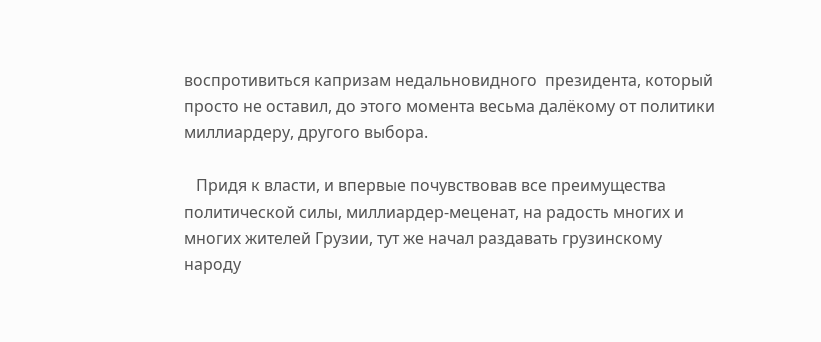воспротивиться капризам недальновидного  президента, который просто не оставил, до этого момента весьма далёкому от политики миллиардеру, другого выбора.

   Придя к власти, и впервые почувствовав все преимущества политической силы, миллиардер-меценат, на радость многих и многих жителей Грузии, тут же начал раздавать грузинскому народу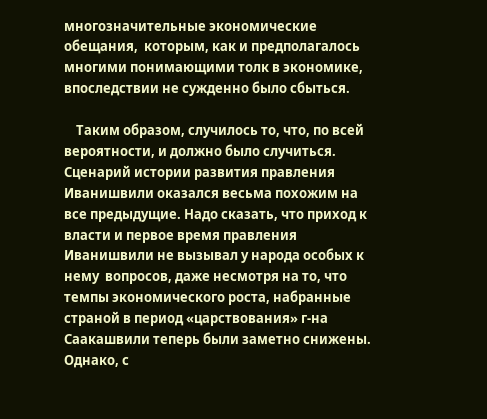многозначительные экономические обещания,  которым, как и предполагалось многими понимающими толк в экономике, впоследствии не сужденно было сбыться.

    Таким образом, случилось то, что, по всей вероятности, и должно было случиться. Сценарий истории развития правления Иванишвили оказался весьма похожим на все предыдущие. Надо сказать, что приход к власти и первое время правления Иванишвили не вызывал у народа особых к нему  вопросов, даже несмотря на то, что темпы экономического роста, набранные страной в период «царствования» г-на Саакашвили теперь были заметно снижены. Однако, с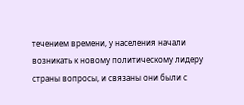течением времени, у населения начали возникать к новому политическому лидеру страны вопросы, и связаны они были с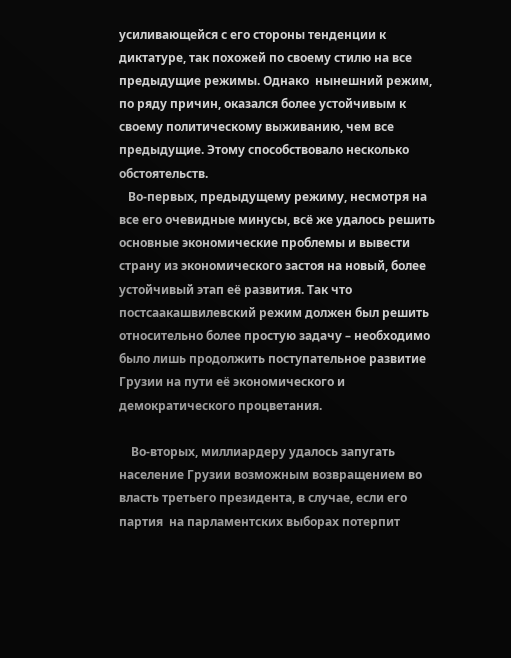усиливающейся с его стороны тенденции к диктатуре, так похожей по своему стилю на все предыдущие режимы. Однако  нынешний режим, по ряду причин, оказался более устойчивым к своему политическому выживанию, чем все предыдущие. Этому способствовало несколько обстоятельств.
   Во-первых, предыдущему режиму, несмотря на все его очевидные минусы, всё же удалось решить основные экономические проблемы и вывести страну из экономического застоя на новый, более устойчивый этап её развития. Так что постсаакашвилевский режим должен был решить относительно более простую задачу – необходимо было лишь продолжить поступательное развитие Грузии на пути её экономического и демократического процветания.

    Во-вторых, миллиардеру удалось запугать население Грузии возможным возвращением во власть третьего президента, в случае, если его партия  на парламентских выборах потерпит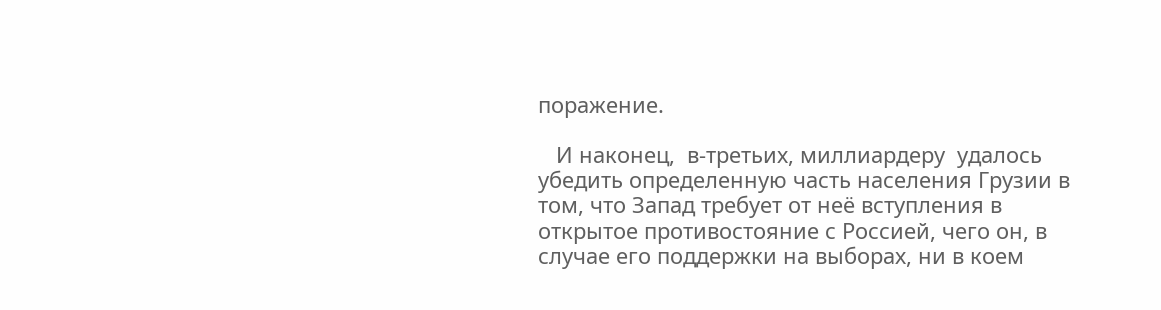поражение.

   И наконец,  в-третьих, миллиардеру  удалось убедить определенную часть населения Грузии в том, что Запад требует от неё вступления в открытое противостояние с Россией, чего он, в случае его поддержки на выборах, ни в коем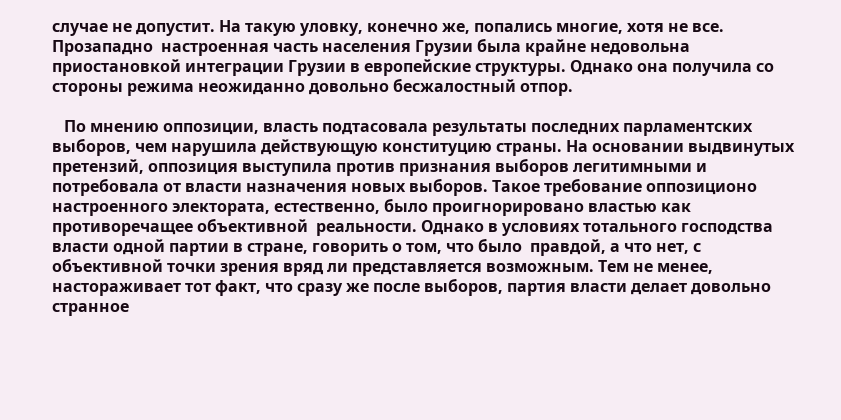случае не допустит. На такую уловку, конечно же, попались многие, хотя не все. Прозападно  настроенная часть населения Грузии была крайне недовольна приостановкой интеграции Грузии в европейские структуры. Однако она получила со стороны режима неожиданно довольно бесжалостный отпор.

   По мнению оппозиции, власть подтасовала результаты последних парламентских выборов, чем нарушила действующую конституцию страны. На основании выдвинутых претензий, оппозиция выступила против признания выборов легитимными и потребовала от власти назначения новых выборов. Такое требование оппозиционо настроенного электората, естественно, было проигнорировано властью как противоречащее объективной  реальности. Однако в условиях тотального господства власти одной партии в стране, говорить о том, что было  правдой, а что нет, с объективной точки зрения вряд ли представляется возможным. Тем не менее, настораживает тот факт, что сразу же после выборов, партия власти делает довольно странное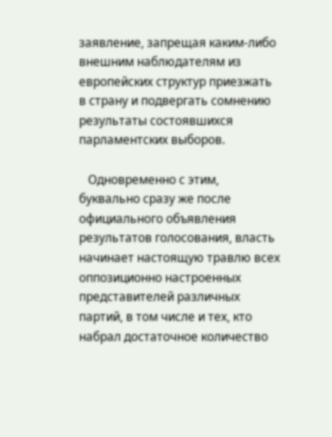заявление, запрещая каким-либо внешним наблюдателям из европейских структур приезжать в страну и подвергать сомнению результаты состоявшихся парламентских выборов.

   Одновременно с этим, буквально сразу же после официального объявления результатов голосования, власть начинает настоящую травлю всех оппозиционно настроенных представителей различных партий, в том числе и тех, кто набрал достаточное количество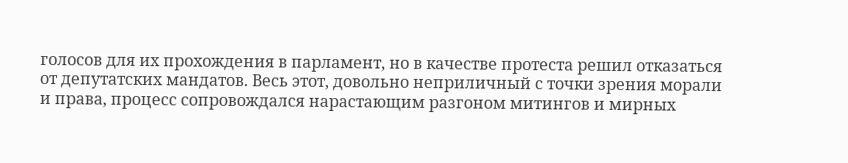голосов для их прохождения в парламент, но в качестве протеста решил отказаться от депутатских мандатов. Весь этот, довольно неприличный с точки зрения морали и права, процесс сопровождался нарастающим разгоном митингов и мирных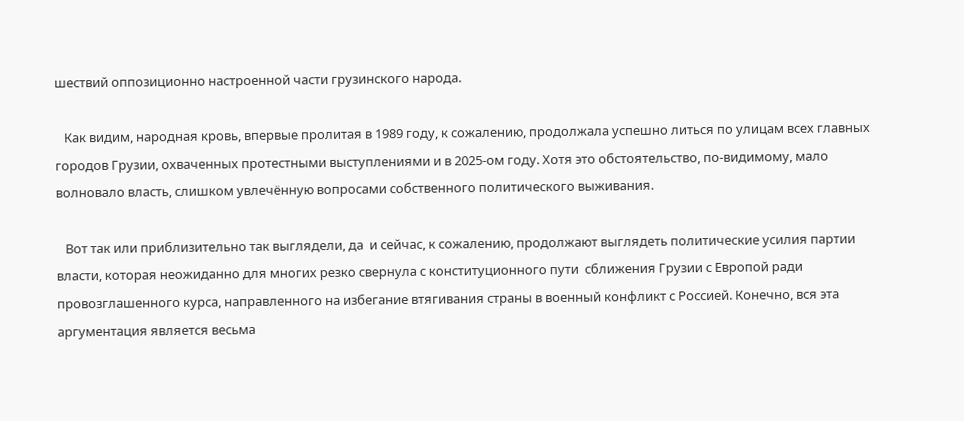шествий оппозиционно настроенной части грузинского народа.

   Как видим, народная кровь, впервые пролитая в 1989 году, к сожалению, продолжала успешно литься по улицам всех главных городов Грузии, охваченных протестными выступлениями и в 2025-ом году. Хотя это обстоятельство, по-видимому, мало волновало власть, слишком увлечённую вопросами собственного политического выживания.

   Вот так или приблизительно так выглядели, да  и сейчас, к сожалению, продолжают выглядеть политические усилия партии власти, которая неожиданно для многих резко свернула с конституционного пути  сближения Грузии с Европой ради провозглашенного курса, направленного на избегание втягивания страны в военный конфликт с Россией. Конечно, вся эта аргументация является весьма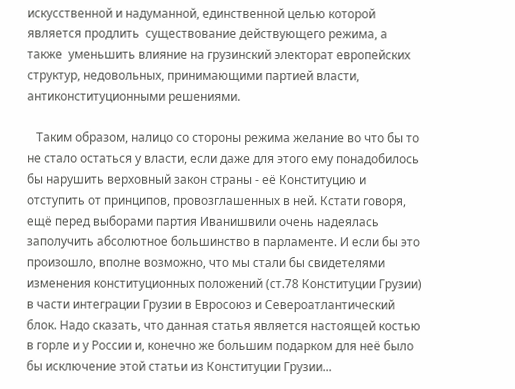искусственной и надуманной, единственной целью которой является продлить  существование действующего режима, а также  уменьшить влияние на грузинский электорат европейских структур, недовольных, принимающими партией власти, антиконституционными решениями.

   Таким образом, налицо со стороны режима желание во что бы то не стало остаться у власти, если даже для этого ему понадобилось бы нарушить верховный закон страны - её Конституцию и отступить от принципов, провозглашенных в ней. Кстати говоря, ещё перед выборами партия Иванишвили очень надеялась заполучить абсолютное большинство в парламенте. И если бы это произошло, вполне возможно, что мы стали бы свидетелями изменения конституционных положений (ст.78 Конституции Грузии) в части интеграции Грузии в Евросоюз и Североатлантический блок. Надо сказать, что данная статья является настоящей костью в горле и у России и, конечно же большим подарком для неё было бы исключение этой статьи из Конституции Грузии...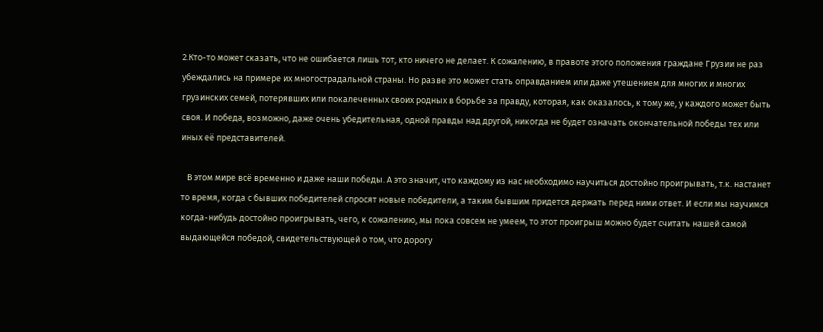2.Кто-то может сказать, что не ошибается лишь тот, кто ничего не делает. К сожалению, в правоте этого положения граждане Грузии не раз убеждались на примере их многострадальной страны. Но разве это может стать оправданием или даже утешением для многих и многих грузинских семей, потерявших или покалеченных своих родных в борьбе за правду, которая, как оказалось, к тому же, у каждого может быть своя. И победа, возможно, даже очень убедительная, одной правды над другой, никогда не будет означать окончательной победы тех или иных её представителей.

   В этом мире всё временно и даже наши победы. А это значит, что каждому из нас необходимо научиться достойно проигрывать, т.к. настанет то время, когда с бывших победителей спросят новые победители, а таким бывшим придется держать перед ними ответ. И если мы научимся когда-нибудь достойно проигрывать, чего, к сожалению, мы пока совсем не умеем, то этот проигрыш можно будет считать нашей самой выдающейся победой, свидетельствующей о том, что дорогу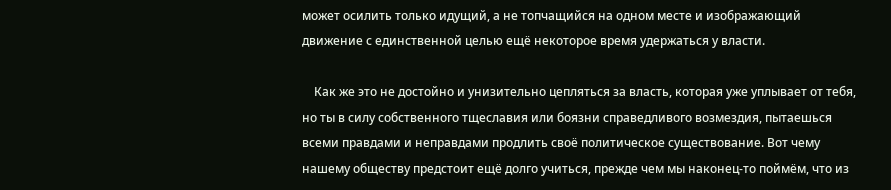может осилить только идущий, а не топчащийся на одном месте и изображающий движение с единственной целью ещё некоторое время удержаться у власти.

    Как же это не достойно и унизительно цепляться за власть, которая уже уплывает от тебя, но ты в силу собственного тщеславия или боязни справедливого возмездия, пытаешься всеми правдами и неправдами продлить своё политическое существование. Вот чему нашему обществу предстоит ещё долго учиться, прежде чем мы наконец-то поймём, что из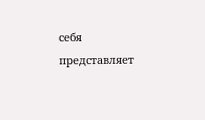себя представляет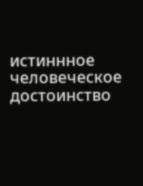истиннное человеческое достоинство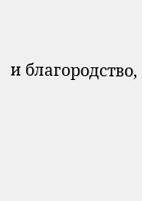и благородство,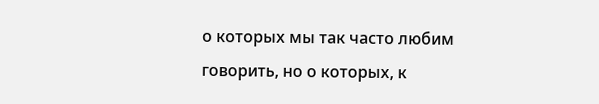о которых мы так часто любим  говорить, но о которых, к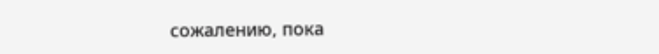сожалению, пока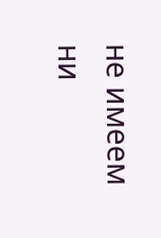не имеем ни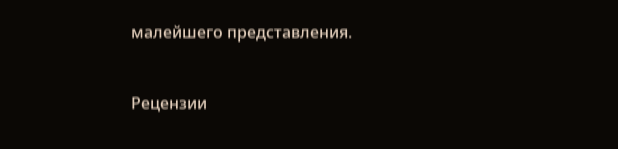малейшего представления.


Рецензии